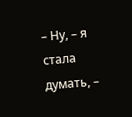– Ну, – я стала думать, –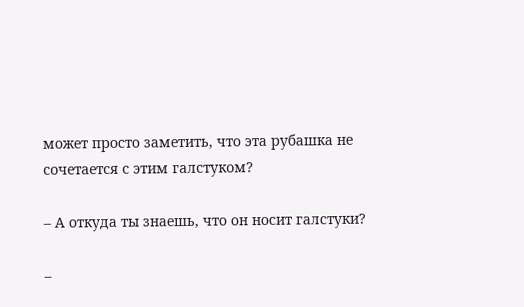может просто заметить, что эта рубашка не сочетается с этим галстуком?

– А откуда ты знаешь, что он носит галстуки?

–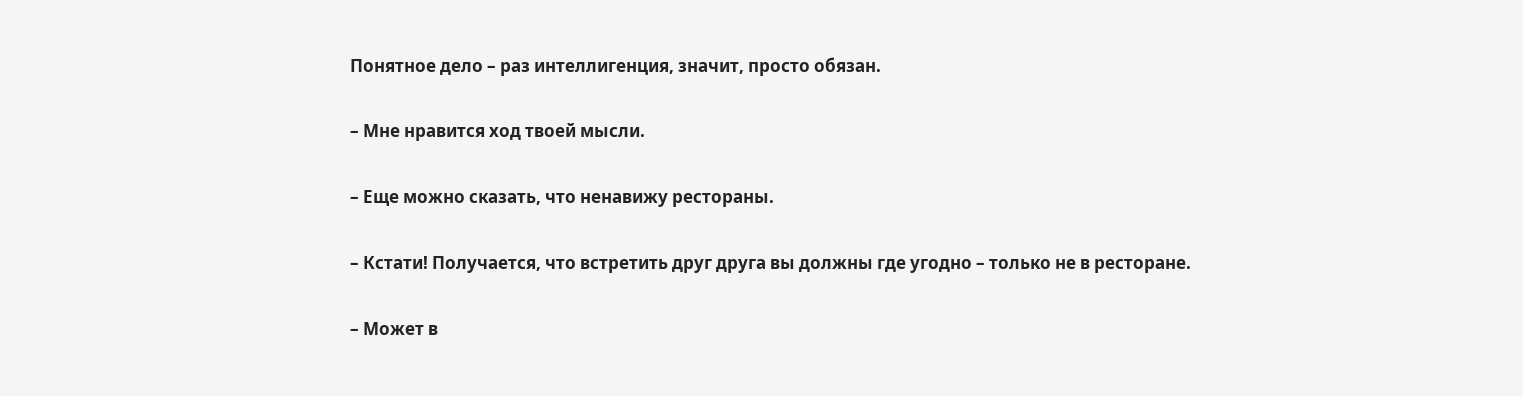Понятное дело – раз интеллигенция, значит, просто обязан.

– Мне нравится ход твоей мысли.

– Еще можно сказать, что ненавижу рестораны.

– Кстати! Получается, что встретить друг друга вы должны где угодно – только не в ресторане.

– Может в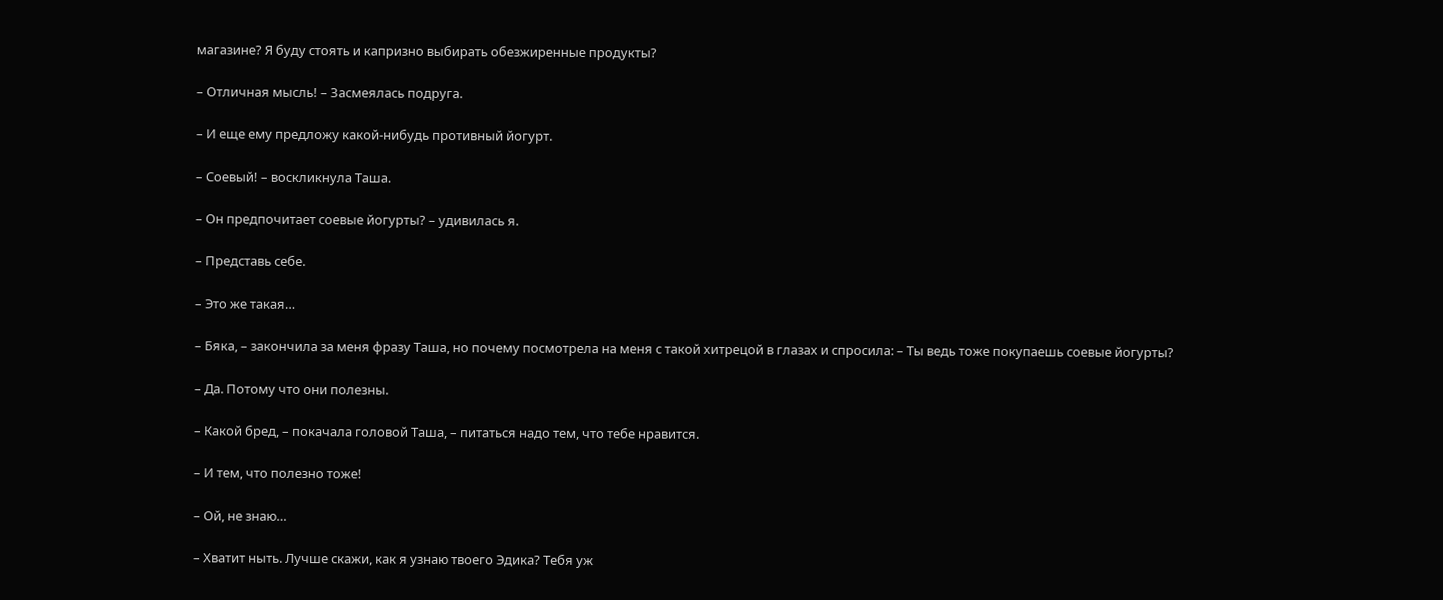магазине? Я буду стоять и капризно выбирать обезжиренные продукты?

– Отличная мысль! – Засмеялась подруга.

– И еще ему предложу какой-нибудь противный йогурт.

– Соевый! – воскликнула Таша.

– Он предпочитает соевые йогурты? – удивилась я.

– Представь себе.

– Это же такая…

– Бяка, – закончила за меня фразу Таша, но почему посмотрела на меня с такой хитрецой в глазах и спросила: – Ты ведь тоже покупаешь соевые йогурты?

– Да. Потому что они полезны.

– Какой бред, – покачала головой Таша, – питаться надо тем, что тебе нравится.

– И тем, что полезно тоже!

– Ой, не знаю…

– Хватит ныть. Лучше скажи, как я узнаю твоего Эдика? Тебя уж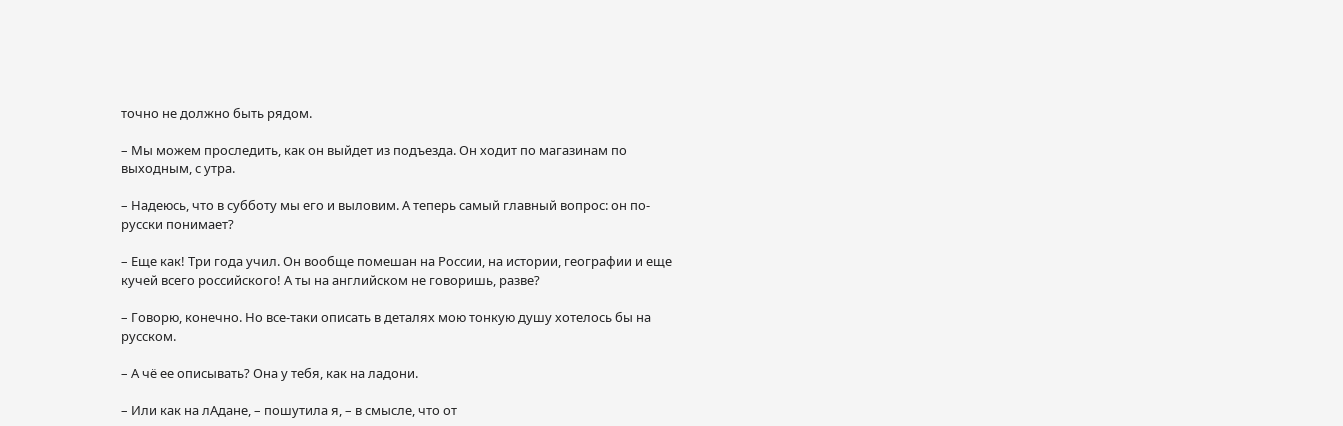точно не должно быть рядом.

– Мы можем проследить, как он выйдет из подъезда. Он ходит по магазинам по выходным, с утра.

– Надеюсь, что в субботу мы его и выловим. А теперь самый главный вопрос: он по-русски понимает?

– Еще как! Три года учил. Он вообще помешан на России, на истории, географии и еще кучей всего российского! А ты на английском не говоришь, разве?

– Говорю, конечно. Но все-таки описать в деталях мою тонкую душу хотелось бы на русском.

– А чё ее описывать? Она у тебя, как на ладони.

– Или как на лАдане, – пошутила я, – в смысле, что от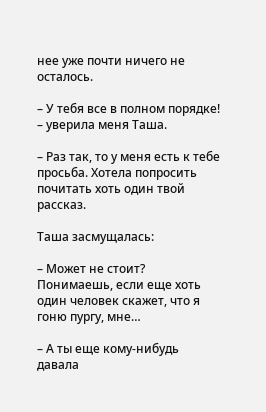нее уже почти ничего не осталось.

– У тебя все в полном порядке! – уверила меня Таша.

– Раз так, то у меня есть к тебе просьба. Хотела попросить почитать хоть один твой рассказ.

Таша засмущалась:

– Может не стоит? Понимаешь, если еще хоть один человек скажет, что я гоню пургу, мне…

– А ты еще кому-нибудь давала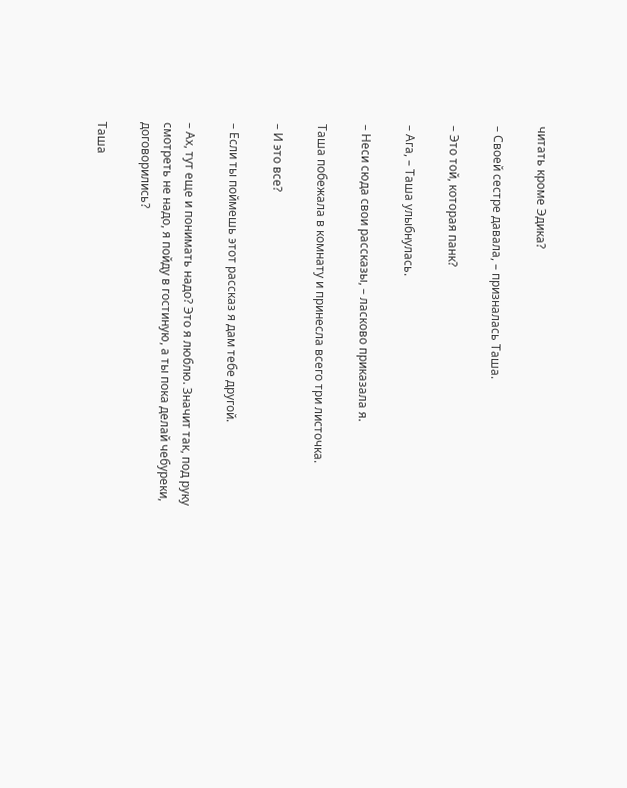читать кроме Эдика?

– Своей сестре давала, – призналась Таша.

– Это той, которая панк?

– Ага, – Таша улыбнулась.

– Неси сюда свои рассказы, – ласково приказала я.

Таша побежала в комнату и принесла всего три листочка.

– И это все?

– Если ты поймешь этот рассказ я дам тебе другой.

– Ах, тут еще и понимать надо? Это я люблю. Значит так, под руку смотреть не надо, я пойду в гостиную, а ты пока делай чебуреки, договорились?

Таша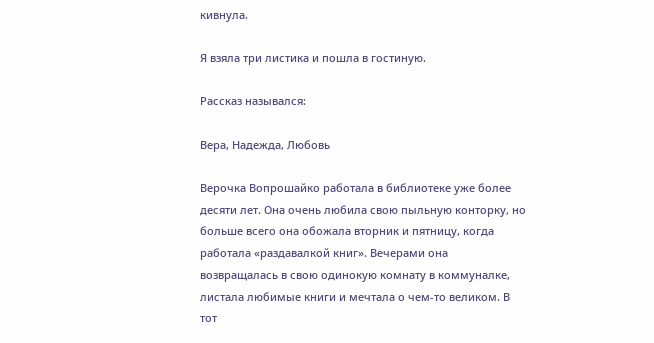кивнула.

Я взяла три листика и пошла в гостиную.

Рассказ назывался:

Вера, Надежда, Любовь

Верочка Вопрошайко работала в библиотеке уже более десяти лет. Она очень любила свою пыльную конторку, но больше всего она обожала вторник и пятницу, когда работала «раздавалкой книг». Вечерами она возвращалась в свою одинокую комнату в коммуналке, листала любимые книги и мечтала о чем-то великом. В тот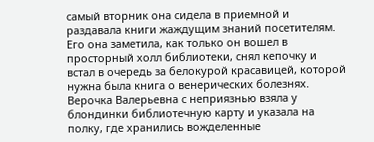самый вторник она сидела в приемной и раздавала книги жаждущим знаний посетителям. Его она заметила, как только он вошел в просторный холл библиотеки, снял кепочку и встал в очередь за белокурой красавицей, которой нужна была книга о венерических болезнях. Верочка Валерьевна с неприязнью взяла у блондинки библиотечную карту и указала на полку, где хранились вожделенные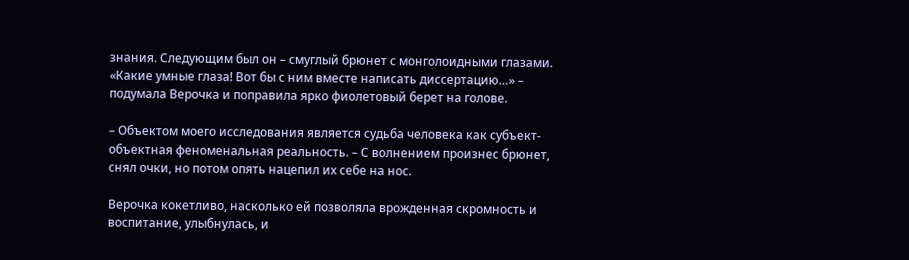знания. Следующим был он – смуглый брюнет с монголоидными глазами. «Какие умные глаза! Вот бы с ним вместе написать диссертацию…» – подумала Верочка и поправила ярко фиолетовый берет на голове.

– Объектом моего исследования является судьба человека как субъект-объектная феноменальная реальность. – С волнением произнес брюнет, снял очки, но потом опять нацепил их себе на нос.

Верочка кокетливо, насколько ей позволяла врожденная скромность и воспитание, улыбнулась, и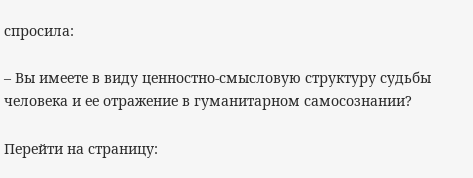спросила:

– Вы имеете в виду ценностно-смысловую структуру судьбы человека и ее отражение в гуманитарном самосознании?

Перейти на страницу: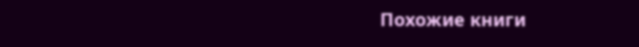Похожие книги